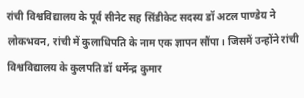रांची विश्वविद्यालय के पूर्व सीनेट सह सिंडीकेट सदस्य डॉ अटल पाण्डेय ने लोकभवन, रांची में कुलाधिपति के नाम एक ज्ञापन सौंपा। जिसमें उन्होंने रांची विश्वविद्यालय के कुलपति डॉ धर्मेन्द्र कुमार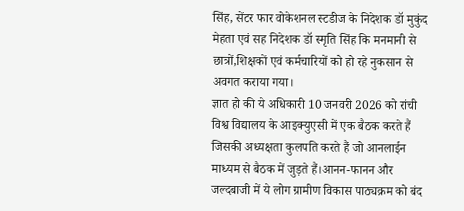सिंह, सेंटर फार वोकेशनल स्टडीज के निदेशक डॉ मुकुंद मेहता एवं सह निदेशक डॉ स्मृति सिंह कि मनमानी से छात्रों,शिक्षकों एवं कर्मचारियों को हो रहे नुकसान से अवगत कराया गया।
ज्ञात हो की ये अधिकारी 10 जनवरी 2026 को रांची विश्व विद्यालय के आइक्युएसी में एक बैठक करते हैं जिसकी अध्यक्षता कुलपति करते हैं जो आनलाईन माध्यम से बैठक में जुड़ते हैं।आनन-फानन और जल्दबाजी में ये लोग ग्रामीण विकास पाठ्यक्रम को बंद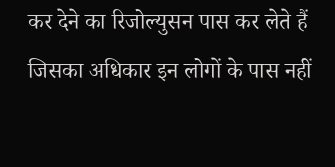कर देने का रिजोल्युसन पास कर लेते हैं जिसका अधिकार इन लोगों के पास नहीं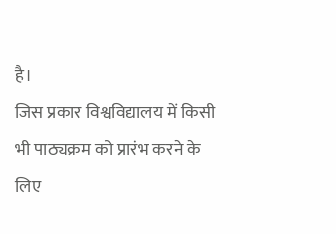है।
जिस प्रकार विश्वविद्यालय में किसी भी पाठ्यक्रम को प्रारंभ करने के लिए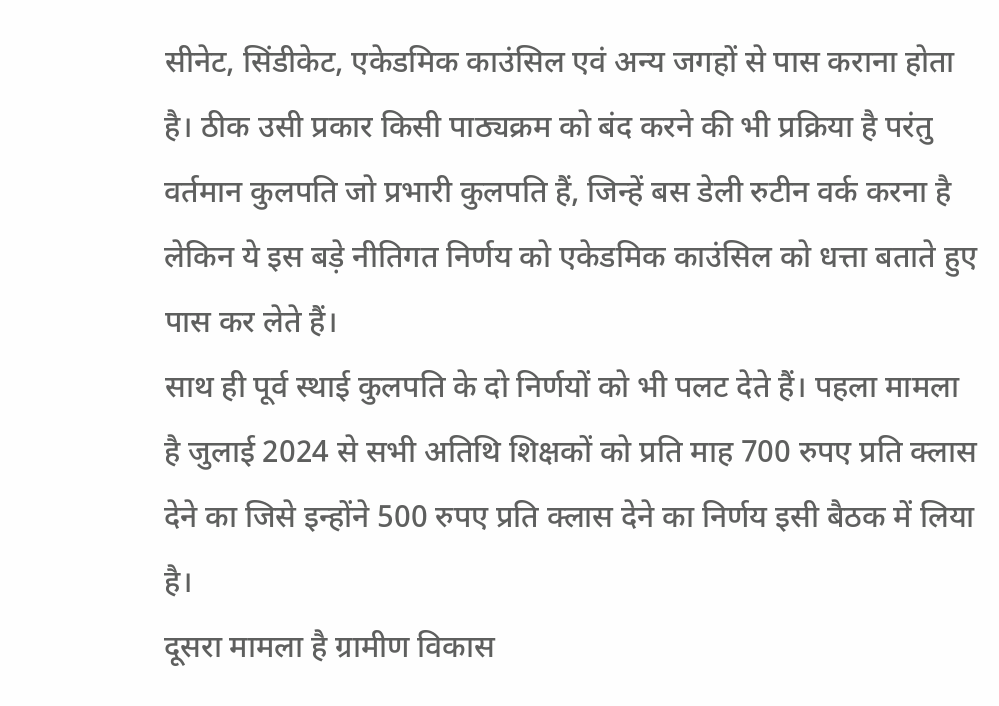सीनेट, सिंडीकेट, एकेडमिक काउंसिल एवं अन्य जगहों से पास कराना होता है। ठीक उसी प्रकार किसी पाठ्यक्रम को बंद करने की भी प्रक्रिया है परंतु वर्तमान कुलपति जो प्रभारी कुलपति हैं, जिन्हें बस डेली रुटीन वर्क करना है लेकिन ये इस बड़े नीतिगत निर्णय को एकेडमिक काउंसिल को धत्ता बताते हुए पास कर लेते हैं।
साथ ही पूर्व स्थाई कुलपति के दो निर्णयों को भी पलट देते हैं। पहला मामला है जुलाई 2024 से सभी अतिथि शिक्षकों को प्रति माह 700 रुपए प्रति क्लास देने का जिसे इन्होंने 500 रुपए प्रति क्लास देने का निर्णय इसी बैठक में लिया है।
दूसरा मामला है ग्रामीण विकास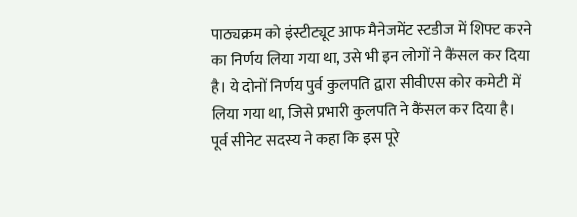पाठ्यक्रम को इंस्टीट्यूट आफ मैनेजमेंट स्टडीज में शिफ्ट करने का निर्णय लिया गया था, उसे भी इन लोगों ने कैंसल कर दिया है। ये दोनों निर्णय पुर्व कुलपति द्वारा सीवीएस कोर कमेटी में लिया गया था, जिसे प्रभारी कुलपति ने कैंसल कर दिया है।
पूर्व सीनेट सदस्य ने कहा कि इस पूरे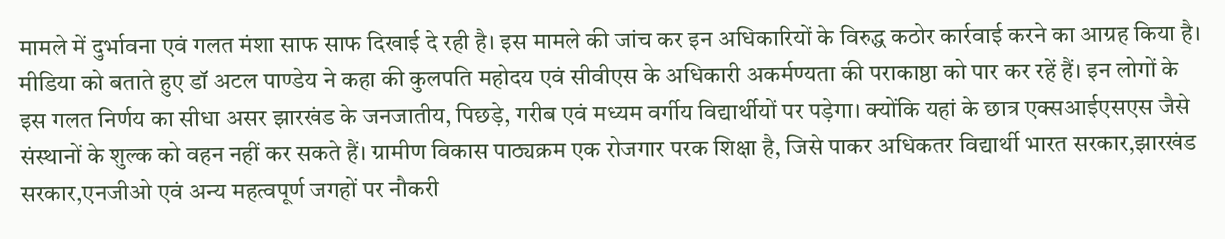मामले में दुर्भावना एवं गलत मंशा साफ साफ दिखाई दे रही है। इस मामले की जांच कर इन अधिकारियों के विरुद्ध कठोर कार्रवाई करने का आग्रह किया है।
मीडिया को बताते हुए डॉ अटल पाण्डेय ने कहा की कुलपति महोदय एवं सीवीएस के अधिकारी अकर्मण्यता की पराकाष्ठा को पार कर रहें हैं। इन लोगों के इस गलत निर्णय का सीधा असर झारखंड के जनजातीय, पिछड़े, गरीब एवं मध्यम वर्गीय विद्यार्थीयों पर पड़ेगा। क्योंकि यहां के छात्र एक्सआईएसएस जैसे संस्थानों के शुल्क को वहन नहीं कर सकते हैं। ग्रामीण विकास पाठ्यक्रम एक रोजगार परक शिक्षा है, जिसे पाकर अधिकतर विद्यार्थी भारत सरकार,झारखंड सरकार,एनजीओ एवं अन्य महत्वपूर्ण जगहों पर नौकरी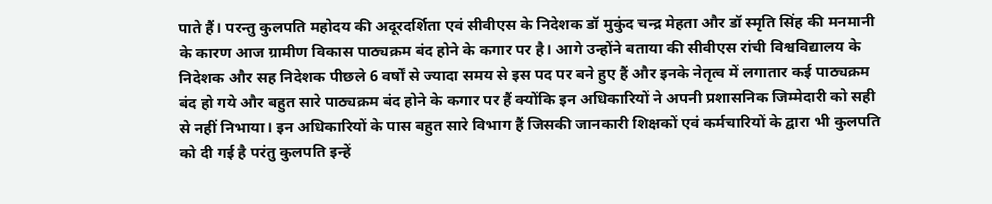पाते हैं। परन्तु कुलपति महोदय की अदूरदर्शिता एवं सीवीएस के निदेशक डॉ मुकुंद चन्द्र मेहता और डॉ स्मृति सिंह की मनमानी के कारण आज ग्रामीण विकास पाठ्यक्रम बंद होने के कगार पर है। आगे उन्होंने बताया की सीवीएस रांची विश्वविद्यालय के निदेशक और सह निदेशक पीछले 6 वर्षों से ज्यादा समय से इस पद पर बने हुए हैं और इनके नेतृत्व में लगातार कई पाठ्यक्रम बंद हो गये और बहुत सारे पाठ्यक्रम बंद होने के कगार पर हैं क्योंकि इन अधिकारियों ने अपनी प्रशासनिक जिम्मेदारी को सही से नहीं निभाया। इन अधिकारियों के पास बहुत सारे विभाग हैं जिसकी जानकारी शिक्षकों एवं कर्मचारियों के द्वारा भी कुलपति को दी गई है परंतु कुलपति इन्हें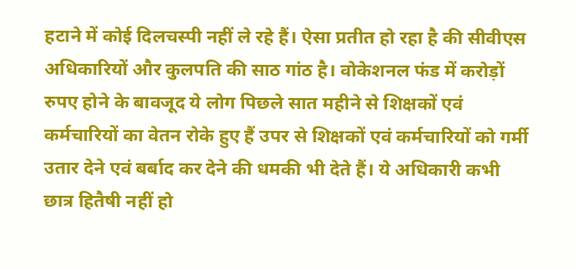हटाने में कोई दिलचस्पी नहीं ले रहे हैं। ऐसा प्रतीत हो रहा है की सीवीएस अधिकारियों और कुलपति की साठ गांठ है। वोकेशनल फंड में करोड़ों रुपए होने के बावजूद ये लोग पिछले सात महीने से शिक्षकों एवं कर्मचारियों का वेतन रोके हुए हैं उपर से शिक्षकों एवं कर्मचारियों को गर्मी उतार देने एवं बर्बाद कर देने की धमकी भी देते हैं। ये अधिकारी कभी छात्र हितैषी नहीं हो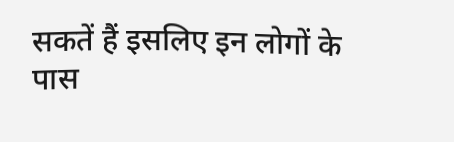सकतें हैं इसलिए इन लोगों के पास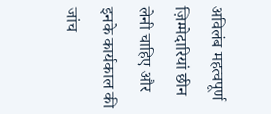अविलंब महत्वपूर्ण ज़िम्मेदारियां छीन लेनी चाहिए और इनके कार्यकाल की जांच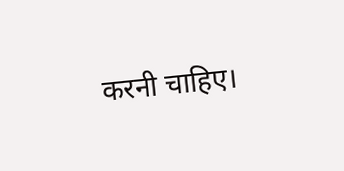करनी चाहिए।